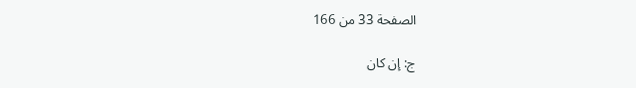الصفحة 33 من 166

ج: إن كان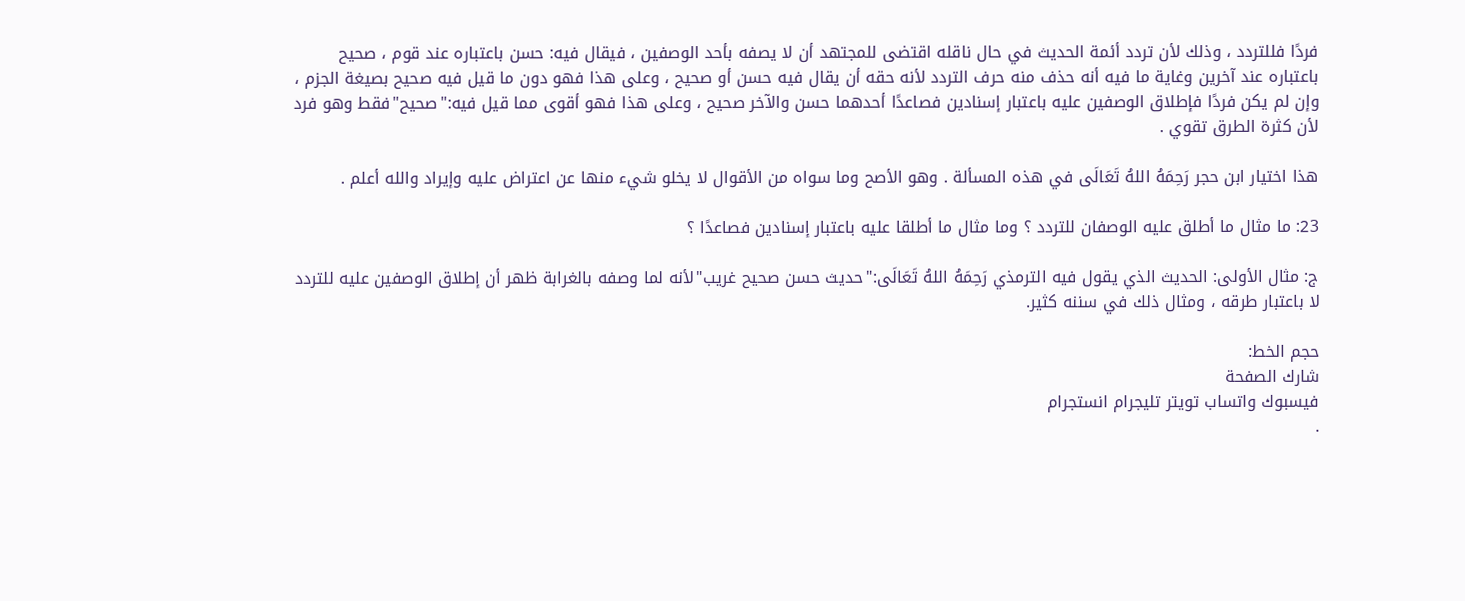فردًا فللتردد ، وذلك لأن تردد أئمة الحديث في حال ناقله اقتضى للمجتهد أن لا يصفه بأحد الوصفين ، فيقال فيه: حسن باعتباره عند قوم ، صحيح باعتباره عند آخرين وغاية ما فيه أنه حذف منه حرف التردد لأنه حقه أن يقال فيه حسن أو صحيح ، وعلى هذا فهو دون ما قيل فيه صحيح بصيغة الجزم ، وإن لم يكن فردًا فإطلاق الوصفين عليه باعتبار إسنادين فصاعدًا أحدهما حسن والآخر صحيح ، وعلى هذا فهو أقوى مما قيل فيه:"صحيح"فقط وهو فرد لأن كثرة الطرق تقوي .

هذا اختيار ابن حجر رَحِمَهُ اللهُ تَعَالَى في هذه المسألة . وهو الأصح وما سواه من الأقوال لا يخلو شيء منها عن اعتراض عليه وإيراد والله أعلم .

23: ما مثال ما أطلق عليه الوصفان للتردد ؟ وما مثال ما أطلقا عليه باعتبار إسنادين فصاعدًا ؟

ج: مثال الأولى: الحديث الذي يقول فيه الترمذي رَحِمَهُ اللهُ تَعَالَى:"حديث حسن صحيح غريب"لأنه لما وصفه بالغرابة ظهر أن إطلاق الوصفين عليه للتردد لا باعتبار طرقه ، ومثال ذلك في سننه كثير.

حجم الخط:
شارك الصفحة
فيسبوك واتساب تويتر تليجرام انستجرام
.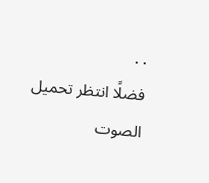. .
فضلًا انتظر تحميل الصوت